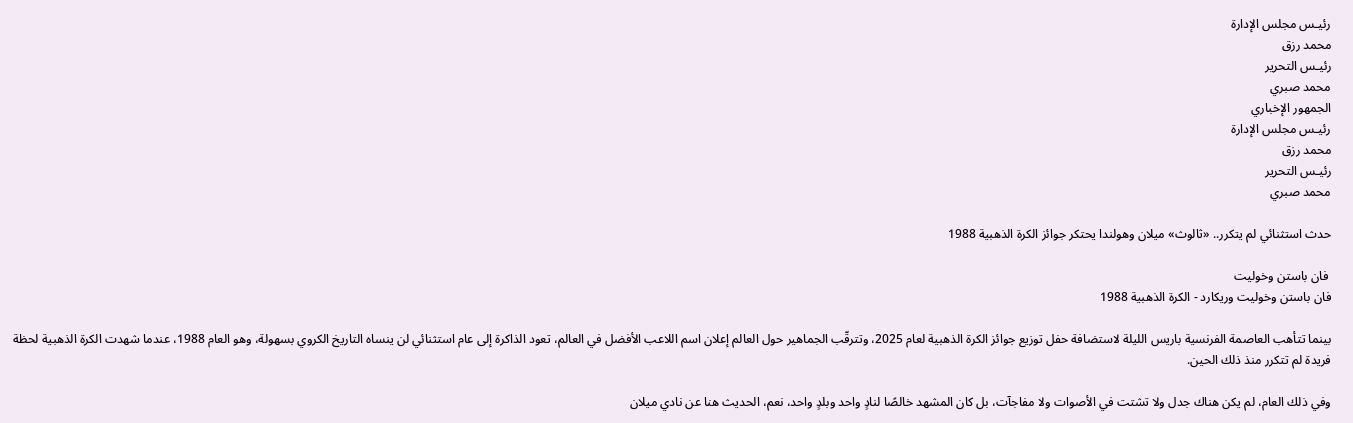رئيـس مجلس الإدارة
محمد رزق
رئيـس التحرير
محمد صبري
الجمهور الإخباري
رئيـس مجلس الإدارة
محمد رزق
رئيـس التحرير
محمد صبري

حدث استثنائي لم يتكرر.. «ثالوث» ميلان وهولندا يحتكر جوائز الكرة الذهبية 1988

 فان باستن وخوليت
فان باستن وخوليت وريكارد - الكرة الذهبية 1988

بينما تتأهب العاصمة الفرنسية باريس الليلة لاستضافة حفل توزيع جوائز الكرة الذهبية لعام 2025، وتترقّب الجماهير حول العالم إعلان اسم اللاعب الأفضل في العالم، تعود الذاكرة إلى عام استثنائي لن ينساه التاريخ الكروي بسهولة، وهو العام 1988، عندما شهدت الكرة الذهبية لحظة فريدة لم تتكرر منذ ذلك الحين.

وفي ذلك العام، لم يكن هناك جدل ولا تشتت في الأصوات ولا مفاجآت، بل كان المشهد خالصًا لنادٍ واحد وبلدٍ واحد، نعم، الحديث هنا عن نادي ميلان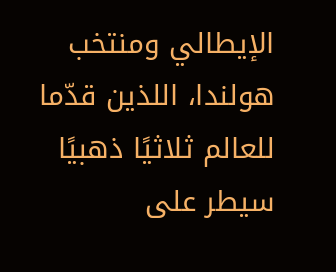الإيطالي ومنتخب هولندا، اللذين قدّما للعالم ثلاثيًا ذهبيًا سيطر على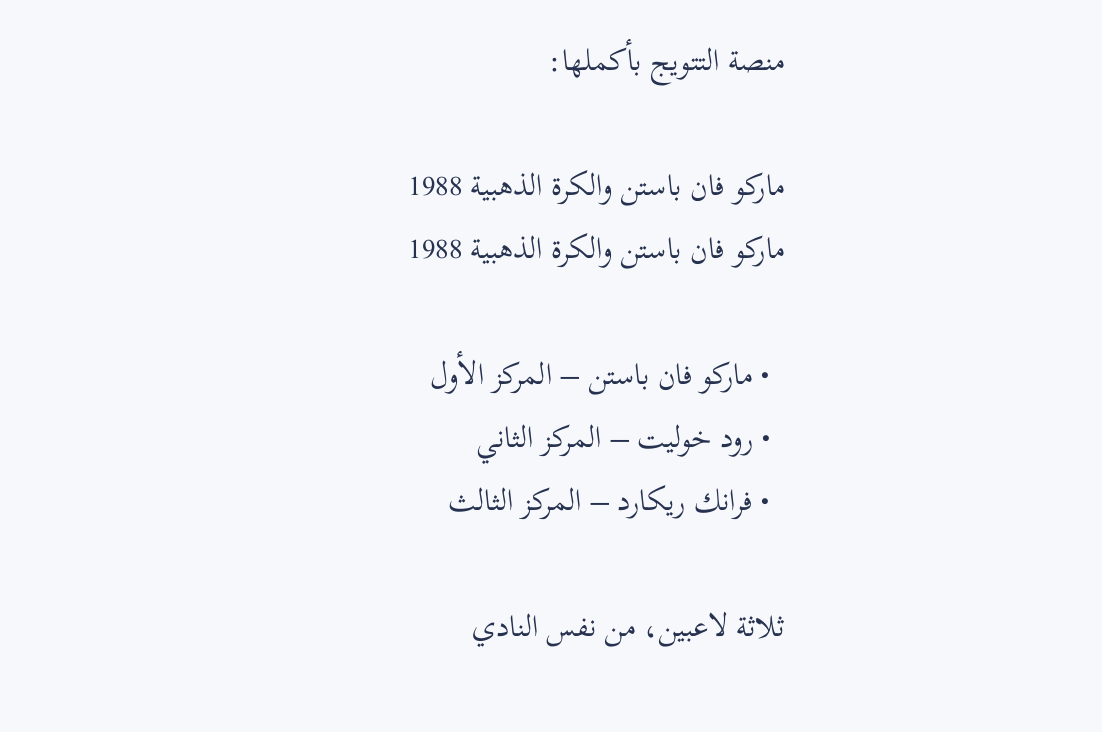منصة التتويج بأكملها:

ماركو فان باستن والكرة الذهبية 1988
ماركو فان باستن والكرة الذهبية 1988

  • ماركو فان باستن – المركز الأول
  • رود خوليت – المركز الثاني
  • فرانك ريكارد – المركز الثالث

ثلاثة لاعبين، من نفس النادي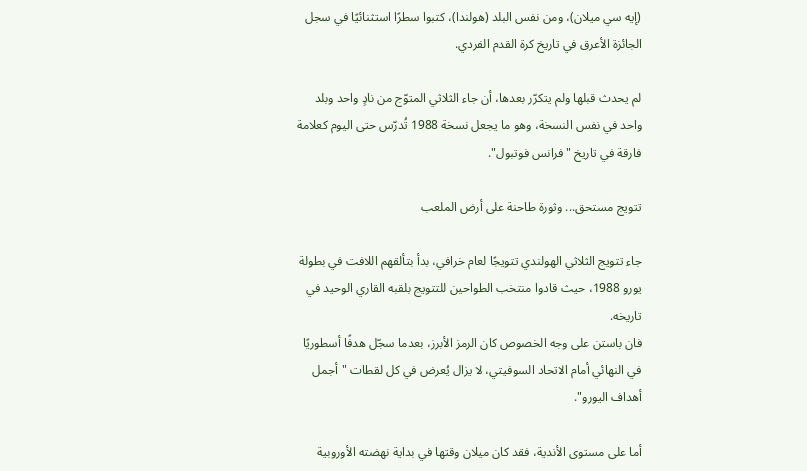(إيه سي ميلان)، ومن نفس البلد (هولندا)، كتبوا سطرًا استثنائيًا في سجل الجائزة الأعرق في تاريخ كرة القدم الفردي.

لم يحدث قبلها ولم يتكرّر بعدها، أن جاء الثلاثي المتوّج من نادٍ واحد وبلد واحد في نفس النسخة، وهو ما يجعل نسخة 1988 تُدرّس حتى اليوم كعلامة فارقة في تاريخ "فرانس فوتبول".

تتويج مستحق... وثورة طاحنة على أرض الملعب

جاء تتويج الثلاثي الهولندي تتويجًا لعام خرافي، بدأ بتألقهم اللافت في بطولة يورو 1988، حيث قادوا منتخب الطواحين للتتويج بلقبه القاري الوحيد في تاريخه.
فان باستن على وجه الخصوص كان الرمز الأبرز، بعدما سجّل هدفًا أسطوريًا في النهائي أمام الاتحاد السوفيتي، لا يزال يُعرض في كل لقطات "أجمل أهداف اليورو".

أما على مستوى الأندية، فقد كان ميلان وقتها في بداية نهضته الأوروبية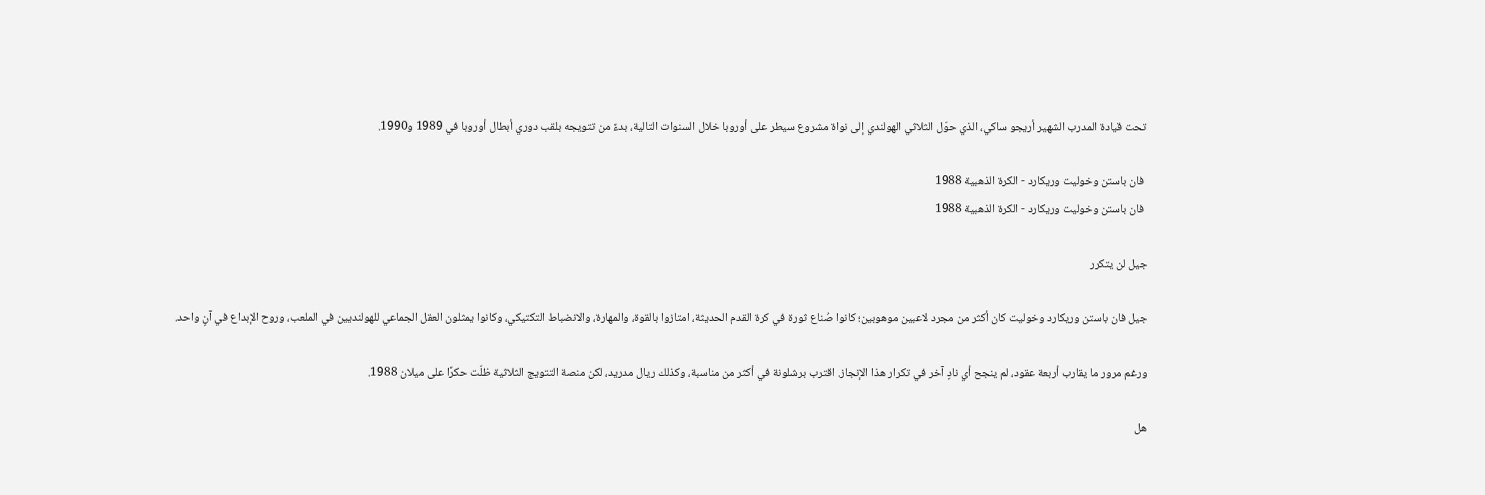تحت قيادة المدرب الشهير أريجو ساكي، الذي حوّل الثلاثي الهولندي إلى نواة مشروع سيطر على أوروبا خلال السنوات التالية، بدءً من تتويجه بلقب دوري أبطال أوروبا في 1989 و1990.

 فان باستن وخوليت وريكارد - الكرة الذهبية 1988
 فان باستن وخوليت وريكارد - الكرة الذهبية 1988

جيل لن يتكرر

جيل فان باستن وريكارد وخوليت كان أكثر من مجرد لاعبين موهوبين؛ كانوا صُناع ثورة في كرة القدم الحديثة، امتازوا بالقوة، والمهارة، والانضباط التكتيكي، وكانوا يمثلون العقل الجماعي للهولنديين في الملعب، وروح الإبداع في آنٍ واحد.

ورغم مرور ما يقارب أربعة عقود، لم ينجح أي نادٍ آخر في تكرار هذا الإنجاز. اقترب برشلونة في أكثر من مناسبة، وكذلك ريال مدريد، لكن منصة التتويج الثلاثية ظلّت حكرًا على ميلان 1988.

هل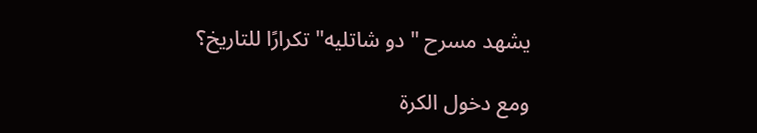يشهد مسرح "دو شاتليه" تكرارًا للتاريخ؟

ومع دخول الكرة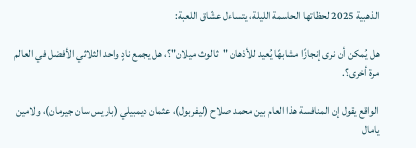الذهبية 2025 لحظاتها الحاسمة الليلة، يتساءل عشّاق اللعبة:

هل يُمكن أن نرى إنجازًا مشابهًا يُعيد للأذهان "ثالوث ميلان"؟، هل يجمع نادٍ واحد الثلاثي الأفضل في العالم مرة أخرى؟.

الواقع يقول إن المنافسة هذا العام بين محمد صلاح (ليفربول)، عثمان ديمبيلي (باريس سان جيرمان)، ولامين يامال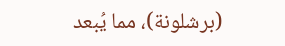(برشلونة)، مما يُبعد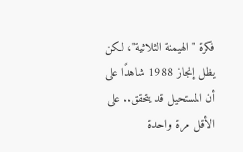فكرة "الهيمنة الثلاثية"، لكن يظل إنجاز 1988 شاهدًا على أن المستحيل قد يتحقق.. على الأقل مرة واحدة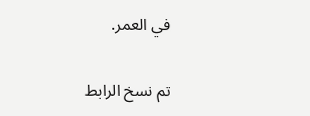في العمر.

تم نسخ الرابط